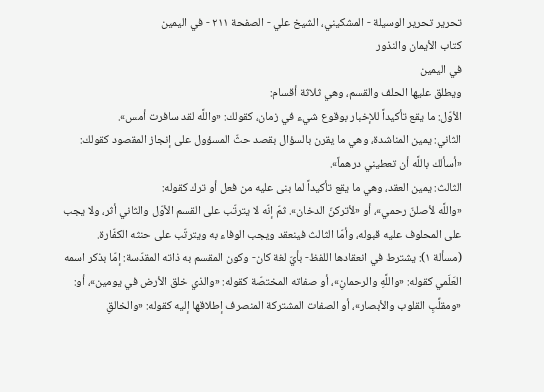تحرير تحرير الوسيلة - المشكيني، الشيخ علي - الصفحة ٢١١ - في اليمين
كتاب الأيمان والنذور
في اليمين
ويطلق عليها الحلف والقسم، وهي ثلاثة أقسام:
الأوّل: ما يقع تأكيداً للإخبار بوقوع شيء في زمان، كقولك: «واللَّه لقد سافرت أمس».
الثاني: يمين المناشدة، وهي ما يقرن بالسؤال بقصد حثّ المسؤول على إنجاز المقصود كقولك: «أسألك باللَّه أن تعطيني درهماً».
الثالث: يمين العقد، وهي ما يقع تأكيداً لما بنى عليه من فعل أو ترك كقوله:
«واللَّه لأصلنّ رحمي»، أو «لأتركنّ الدخان». ثمّ إنّه لا يترتّب على القسم الأوّل والثاني أثر، ولا يجب على المحلوف عليه قبوله، وأمّا الثالث فينعقد ويجب الوفاء به ويترتّب على حنثه الكفّارة.
(مسألة ١): يشترط في انعقادها اللفظ- بأيّ لغة كان- وكون المقسم به ذاته المقدّسة: إمّا بذكر اسمه العَلَمي كقوله: «واللَّهِ والرحمانِ»، أو صفاته المختصّة كقوله: «والذي خلق الأرض في يومين»، أو: «ومقلِّبِ القلوب والأبصار»، أو الصفات المشتركة المنصرف إطلاقها إليه كقوله: «والخالقِ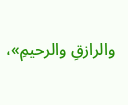والرازقِ والرحيمِ»،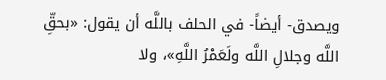ويصدق- أيضاً- في الحلف باللَّه أن يقول: «بحقِّ اللَّه وجلالِ اللَّه ولَعَمْرُ اللَّهِ»، ولا